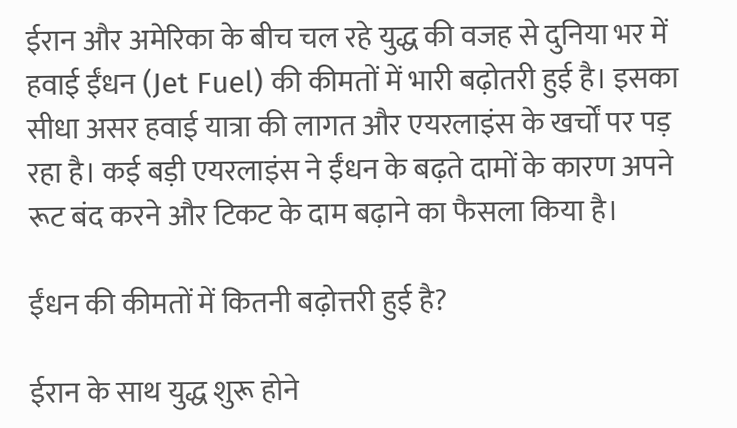ईरान और अमेरिका के बीच चल रहे युद्ध की वजह से दुनिया भर में हवाई ईंधन (Jet Fuel) की कीमतों में भारी बढ़ोतरी हुई है। इसका सीधा असर हवाई यात्रा की लागत और एयरलाइंस के खर्चों पर पड़ रहा है। कई बड़ी एयरलाइंस ने ईंधन के बढ़ते दामों के कारण अपने रूट बंद करने और टिकट के दाम बढ़ाने का फैसला किया है।

ईंधन की कीमतों में कितनी बढ़ोत्तरी हुई है?

ईरान के साथ युद्ध शुरू होने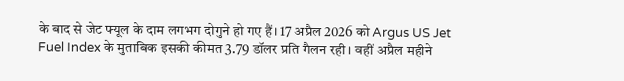के बाद से जेट फ्यूल के दाम लगभग दोगुने हो गए हैं। 17 अप्रैल 2026 को Argus US Jet Fuel Index के मुताबिक इसकी कीमत 3.79 डॉलर प्रति गैलन रही। वहीं अप्रैल महीने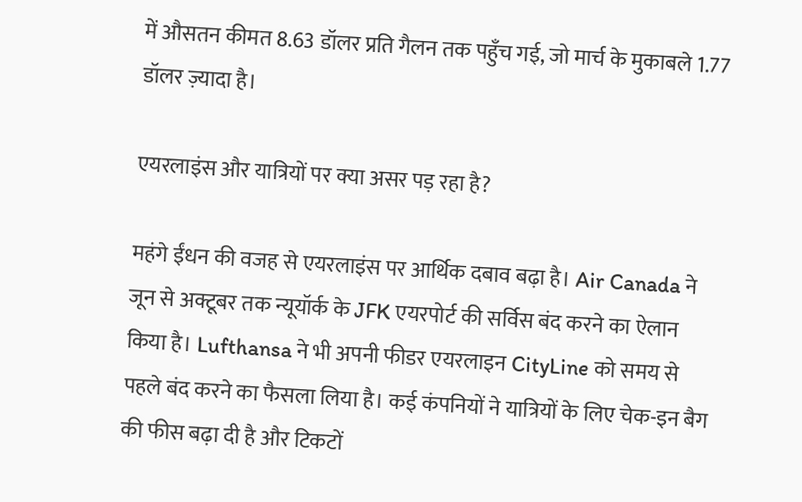में औसतन कीमत 8.63 डॉलर प्रति गैलन तक पहुँच गई, जो मार्च के मुकाबले 1.77 डॉलर ज़्यादा है।

एयरलाइंस और यात्रियों पर क्या असर पड़ रहा है?

महंगे ईंधन की वजह से एयरलाइंस पर आर्थिक दबाव बढ़ा है। Air Canada ने जून से अक्टूबर तक न्यूयॉर्क के JFK एयरपोर्ट की सर्विस बंद करने का ऐलान किया है। Lufthansa ने भी अपनी फीडर एयरलाइन CityLine को समय से पहले बंद करने का फैसला लिया है। कई कंपनियों ने यात्रियों के लिए चेक-इन बैग की फीस बढ़ा दी है और टिकटों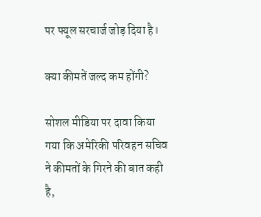पर फ्यूल सरचार्ज जोड़ दिया है।

क्या कीमतें जल्द कम होंगी?

सोशल मीडिया पर दावा किया गया कि अमेरिकी परिवहन सचिव ने कीमतों के गिरने की बात कही है,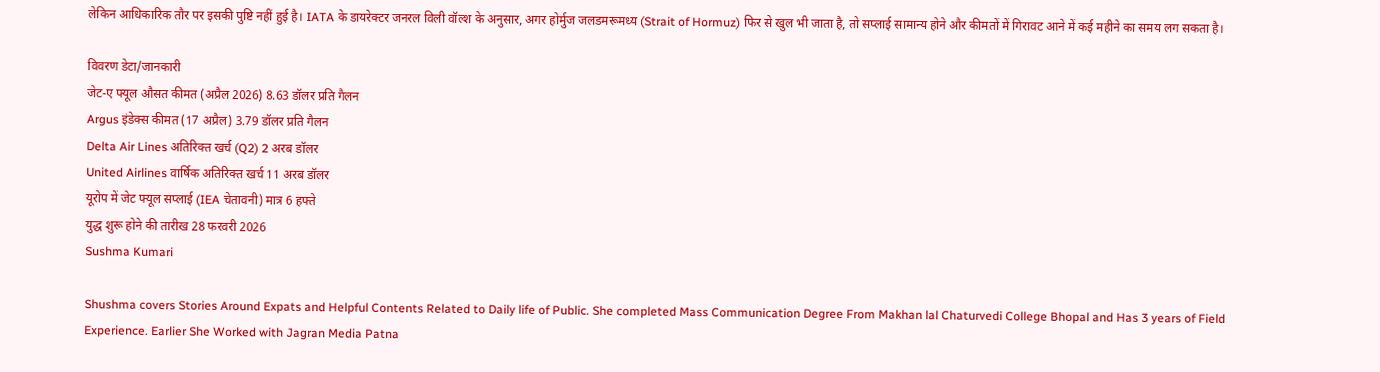लेकिन आधिकारिक तौर पर इसकी पुष्टि नहीं हुई है। IATA के डायरेक्टर जनरल विली वॉल्श के अनुसार, अगर होर्मुज जलडमरूमध्य (Strait of Hormuz) फिर से खुल भी जाता है, तो सप्लाई सामान्य होने और कीमतों में गिरावट आने में कई महीने का समय लग सकता है।

विवरण डेटा/जानकारी
जेट-ए फ्यूल औसत कीमत (अप्रैल 2026) 8.63 डॉलर प्रति गैलन
Argus इंडेक्स कीमत (17 अप्रैल) 3.79 डॉलर प्रति गैलन
Delta Air Lines अतिरिक्त खर्च (Q2) 2 अरब डॉलर
United Airlines वार्षिक अतिरिक्त खर्च 11 अरब डॉलर
यूरोप में जेट फ्यूल सप्लाई (IEA चेतावनी) मात्र 6 हफ्ते
युद्ध शुरू होने की तारीख 28 फरवरी 2026
Sushma Kumari

Shushma covers Stories Around Expats and Helpful Contents Related to Daily life of Public. She completed Mass Communication Degree From Makhan lal Chaturvedi College Bhopal and Has 3 years of Field Experience. Earlier She Worked with Jagran Media Patna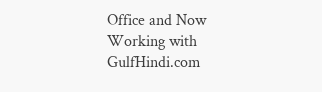Office and Now Working with GulfHindi.com